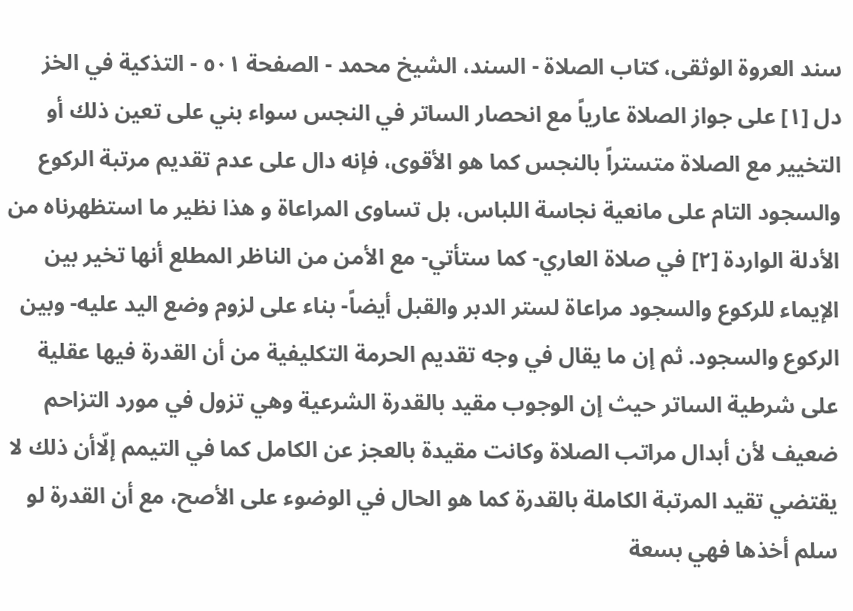سند العروة الوثقى، كتاب الصلاة - السند، الشيخ محمد - الصفحة ٥٠١ - التذكية في الخز
دل [١] على جواز الصلاة عارياً مع انحصار الساتر في النجس سواء بني على تعين ذلك أو التخيير مع الصلاة متستراً بالنجس كما هو الأقوى، فإنه دال على عدم تقديم مرتبة الركوع والسجود التام على مانعية نجاسة اللباس، بل تساوى المراعاة و هذا نظير ما استظهرناه من الأدلة الواردة [٢] في صلاة العاري- كما ستأتي- مع الأمن من الناظر المطلع أنها تخير بين الإيماء للركوع والسجود مراعاة لستر الدبر والقبل أيضاً- بناء على لزوم وضع اليد عليه- وبين الركوع والسجود. ثم إن ما يقال في وجه تقديم الحرمة التكليفية من أن القدرة فيها عقلية على شرطية الساتر حيث إن الوجوب مقيد بالقدرة الشرعية وهي تزول في مورد التزاحم ضعيف لأن أبدال مراتب الصلاة وكانت مقيدة بالعجز عن الكامل كما في التيمم إلّاأن ذلك لا يقتضي تقيد المرتبة الكاملة بالقدرة كما هو الحال في الوضوء على الأصح، مع أن القدرة لو سلم أخذها فهي بسعة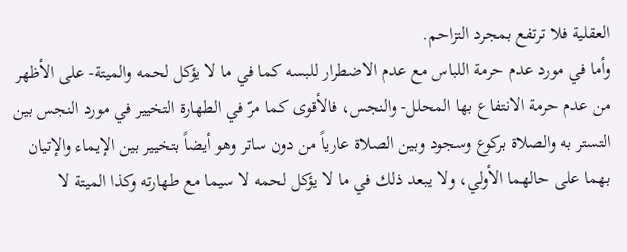العقلية فلا ترتفع بمجرد التزاحم.
وأما في مورد عدم حرمة اللباس مع عدم الاضطرار للبسه كما في ما لا يؤكل لحمه والميتة- على الأظهر من عدم حرمة الانتفاع بها المحلل- والنجس، فالأقوى كما مرّ في الطهارة التخيير في مورد النجس بين التستر به والصلاة بركوع وسجود وبين الصلاة عارياً من دون ساتر وهو أيضاً بتخيير بين الإيماء والإتيان بهما على حالهما الأولي، ولا يبعد ذلك في ما لا يؤكل لحمه لا سيما مع طهارته وكذا الميتة لا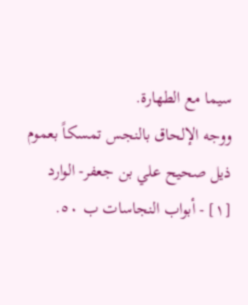سيما مع الطهارة.
ووجه الإلحاق بالنجس تمسكاً بعموم ذيل صحيح علي بن جعفر- الوارد
[١] - أبواب النجاسات ب ٥٠.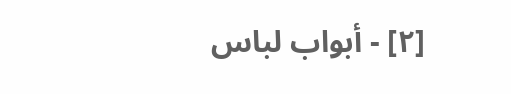[٢] - أبواب لباس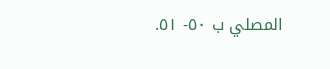المصلي ب ٥٠- ٥١.